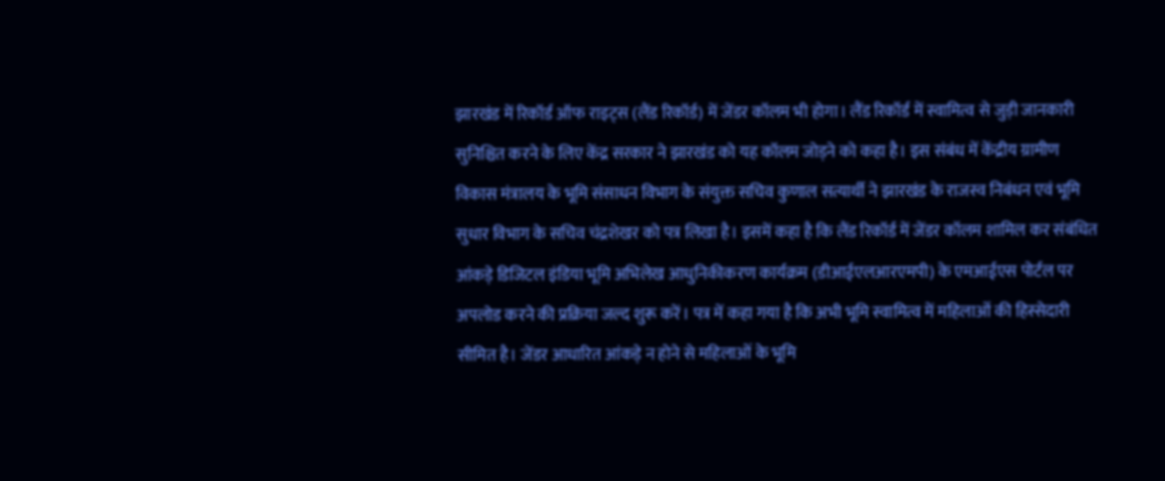झारखंड में रिकॉर्ड ऑफ राइट्स (लैंड रिकॉर्ड) में जेंडर कॉलम भी होगा। लैंड रिकॉर्ड में स्वामित्व से जुड़ी जानकारी सुनिश्चित करने के लिए केंद्र सरकार ने झारखंड को यह कॉलम जोड़ने को कहा है। इस संबंध में केंद्रीय ग्रामीण विकास मंत्रालय के भूमि संसाधन विभाग के संयुक्त सचिव कुणाल सत्यार्थी ने झारखंड के राजस्व निबंधन एवं भूमि सुधार विभाग के सचिव चंद्रशेखर को पत्र लिखा है। इसमें कहा है कि लैंड रिकॉर्ड में जेंडर कॉलम शामिल कर संबंधित आंकड़े डिजिटल इंडिया भूमि अभिलेख आधुनिकीकरण कार्यक्रम (डीआईएलआरएमपी) के एमआईएस पोर्टल पर अपलोड करने की प्रक्रिया जल्द शुरू करें। पत्र में कहा गया है कि अभी भूमि स्वामित्व में महिलाओं की हिस्सेदारी सीमित है। जेंडर आधारित आंकड़े न होने से महिलाओं के भूमि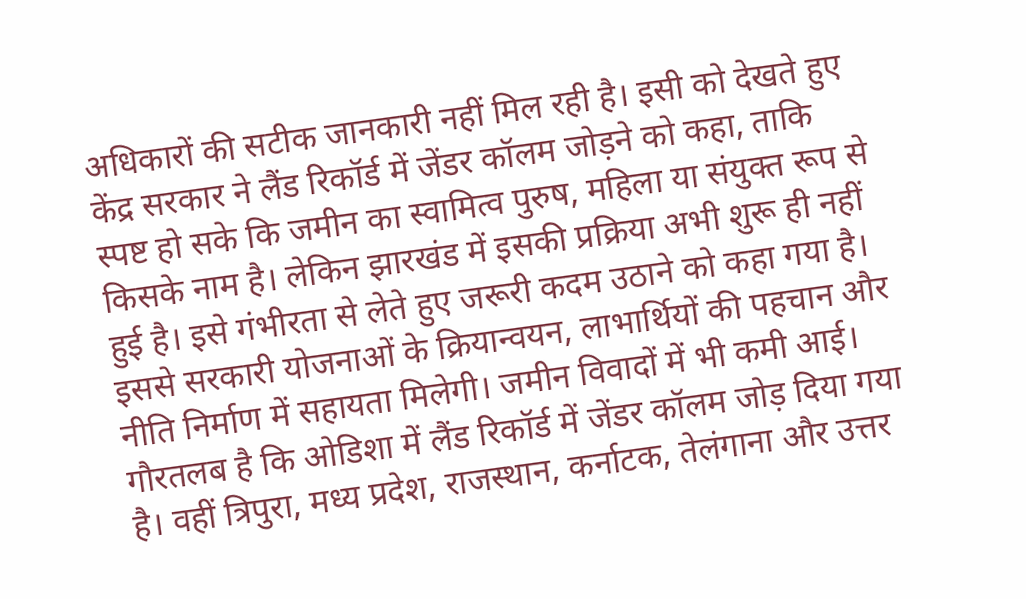अधिकारों की सटीक जानकारी नहीं मिल रही है। इसी को देखते हुए केंद्र सरकार ने लैंड रिकॉर्ड में जेंडर कॉलम जोड़ने को कहा, ताकि स्पष्ट हो सके कि जमीन का स्वामित्व पुरुष, महिला या संयुक्त रूप से किसके नाम है। लेकिन झारखंड में इसकी प्रक्रिया अभी शुरू ही नहीं हुई है। इसे गंभीरता से लेते हुए जरूरी कदम उठाने को कहा गया है। इससे सरकारी योजनाओं के क्रियान्वयन, लाभार्थियों की पहचान और नीति निर्माण में सहायता मिलेगी। जमीन विवादों में भी कमी आई। गौरतलब है कि ओडिशा में लैंड रिकॉर्ड में जेंडर कॉलम जोड़ दिया गया है। वहीं त्रिपुरा, मध्य प्रदेश, राजस्थान, कर्नाटक, तेलंगाना और उत्तर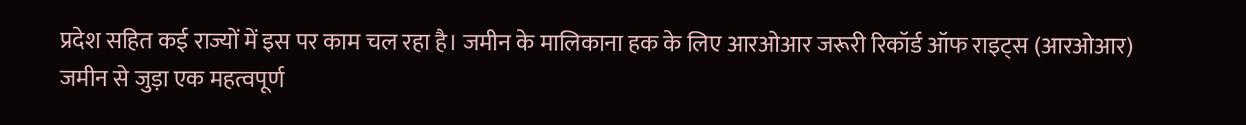प्रदेश सहित कई राज्यों में इस पर काम चल रहा है। जमीन के मालिकाना हक के लिए आरओआर जरूरी रिकॉर्ड ऑफ राइट्स (आरओआर) जमीन से जुड़ा एक महत्वपूर्ण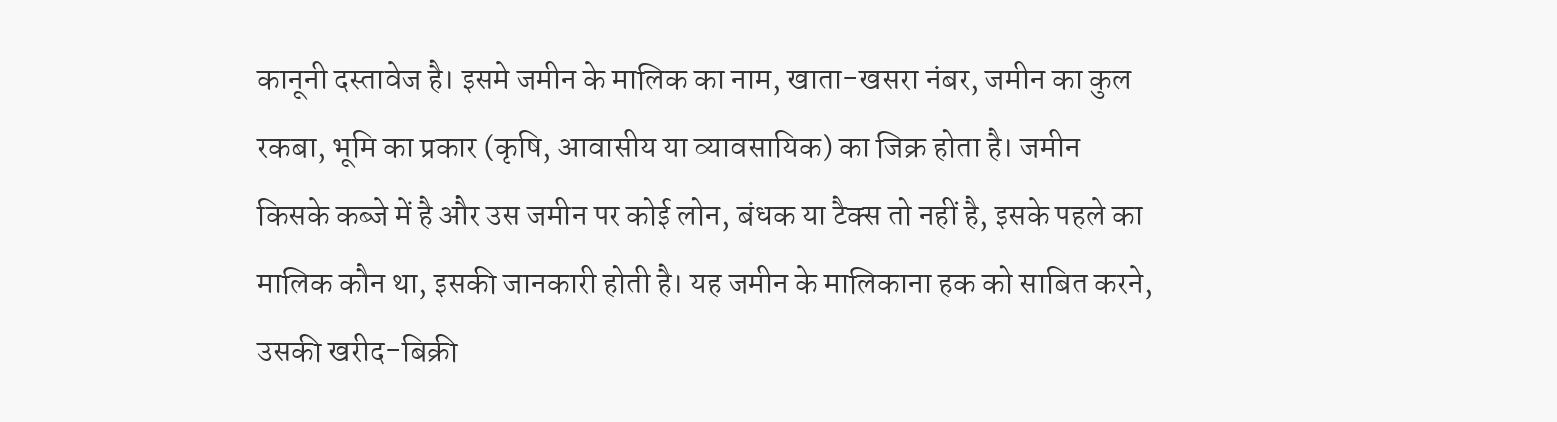कानूनी दस्तावेज है। इसमे जमीन के मालिक का नाम, खाता-खसरा नंबर, जमीन का कुल रकबा, भूमि का प्रकार (कृषि, आवासीय या व्यावसायिक) का जिक्र होता है। जमीन किसके कब्जे में है और उस जमीन पर कोई लोन, बंधक या टैक्स तो नहीं है, इसके पहले का मालिक कौन था, इसकी जानकारी होती है। यह जमीन के मालिकाना हक को साबित करने, उसकी खरीद-बिक्री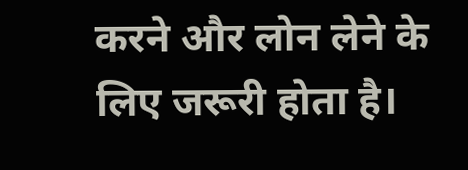करने और लोन लेने के लिए जरूरी होता है।